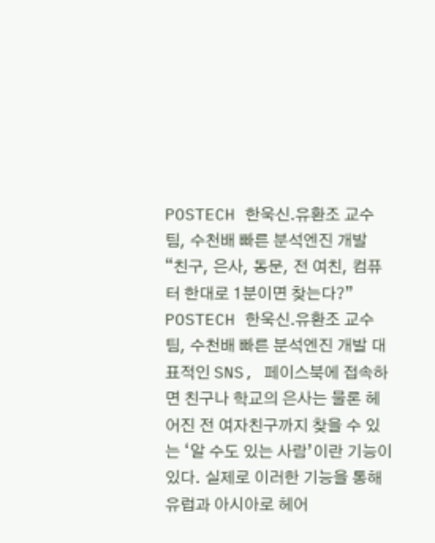POSTECH 한욱신․유환조 교수팀, 수천배 빠른 분석엔진 개발
“친구, 은사, 동문, 전 여친, 컴퓨터 한대로 1분이면 찾는다?” POSTECH 한욱신․유환조 교수팀, 수천배 빠른 분석엔진 개발 대표적인 SNS, 페이스북에 접속하면 친구나 학교의 은사는 물론 헤어진 전 여자친구까지 찾을 수 있는 ‘알 수도 있는 사람’이란 기능이 있다. 실제로 이러한 기능을 통해 유럽과 아시아로 헤어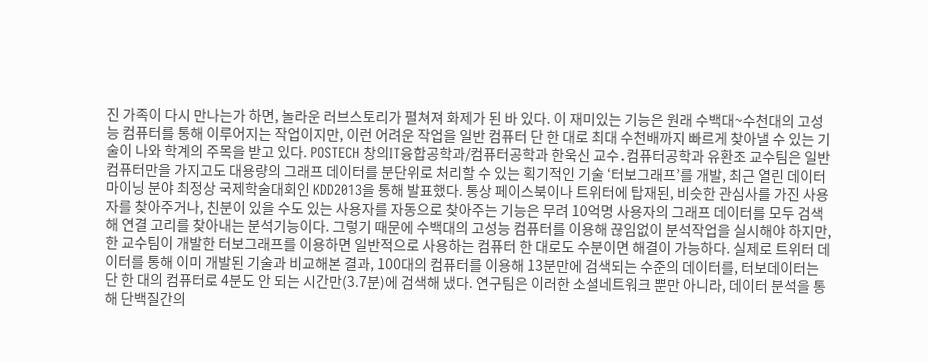진 가족이 다시 만나는가 하면, 놀라운 러브스토리가 펼쳐져 화제가 된 바 있다. 이 재미있는 기능은 원래 수백대~수천대의 고성능 컴퓨터를 통해 이루어지는 작업이지만, 이런 어려운 작업을 일반 컴퓨터 단 한 대로 최대 수천배까지 빠르게 찾아낼 수 있는 기술이 나와 학계의 주목을 받고 있다. POSTECH 창의IT융합공학과/컴퓨터공학과 한욱신 교수․컴퓨터공학과 유환조 교수팀은 일반 컴퓨터만을 가지고도 대용량의 그래프 데이터를 분단위로 처리할 수 있는 획기적인 기술 ‘터보그래프’를 개발, 최근 열린 데이터마이닝 분야 최정상 국제학술대회인 KDD2013을 통해 발표했다. 통상 페이스북이나 트위터에 탑재된, 비슷한 관심사를 가진 사용자를 찾아주거나, 친분이 있을 수도 있는 사용자를 자동으로 찾아주는 기능은 무려 10억명 사용자의 그래프 데이터를 모두 검색해 연결 고리를 찾아내는 분석기능이다. 그렇기 때문에 수백대의 고성능 컴퓨터를 이용해 끊임없이 분석작업을 실시해야 하지만, 한 교수팀이 개발한 터보그래프를 이용하면 일반적으로 사용하는 컴퓨터 한 대로도 수분이면 해결이 가능하다. 실제로 트위터 데이터를 통해 이미 개발된 기술과 비교해본 결과, 100대의 컴퓨터를 이용해 13분만에 검색되는 수준의 데이터를, 터보데이터는 단 한 대의 컴퓨터로 4분도 안 되는 시간만(3.7분)에 검색해 냈다. 연구팀은 이러한 소셜네트워크 뿐만 아니라, 데이터 분석을 통해 단백질간의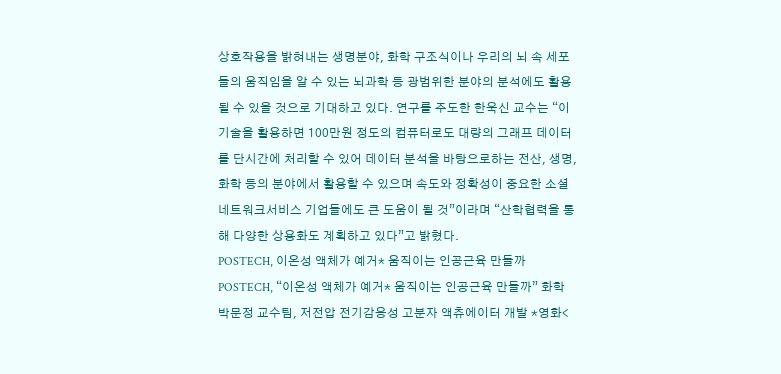상호작용을 밝혀내는 생명분야, 화학 구조식이나 우리의 뇌 속 세포들의 움직임을 알 수 있는 뇌과학 등 광범위한 분야의 분석에도 활용될 수 있을 것으로 기대하고 있다. 연구를 주도한 한욱신 교수는 “이 기술을 활용하면 100만원 정도의 컴퓨터로도 대량의 그래프 데이터를 단시간에 처리할 수 있어 데이터 분석을 바탕으로하는 전산, 생명, 화학 등의 분야에서 활용할 수 있으며 속도와 정확성이 중요한 소셜네트워크서비스 기업들에도 큰 도움이 될 것”이라며 “산학협력을 통해 다양한 상용화도 계획하고 있다”고 밝혔다.
POSTECH, 이온성 액체가 예거* 움직이는 인공근육 만들까
POSTECH, “이온성 액체가 예거* 움직이는 인공근육 만들까” 화학 박문정 교수팀, 저전압 전기감응성 고분자 액츄에이터 개발 *영화<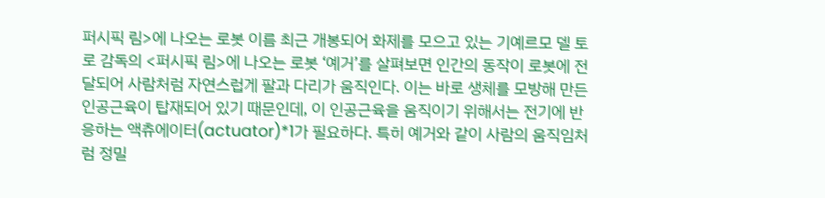퍼시픽 림>에 나오는 로봇 이름 최근 개봉되어 화제를 모으고 있는 기예르모 델 토로 감독의 <퍼시픽 림>에 나오는 로봇 ‘예거’를 살펴보면 인간의 동작이 로봇에 전달되어 사람처럼 자연스럽게 팔과 다리가 움직인다. 이는 바로 생체를 모방해 만든 인공근육이 탑재되어 있기 때문인데, 이 인공근육을 움직이기 위해서는 전기에 반응하는 액츄에이터(actuator)*1가 필요하다. 특히 예거와 같이 사람의 움직임처럼 정밀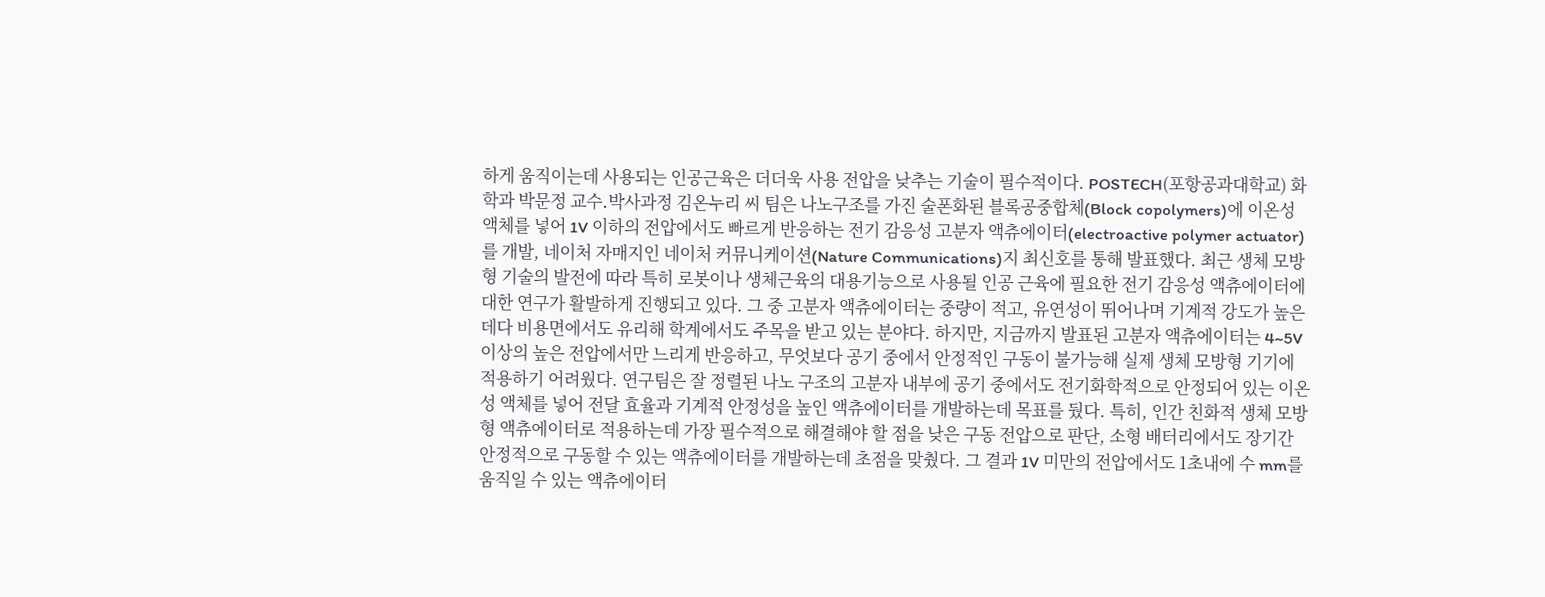하게 움직이는데 사용되는 인공근육은 더더욱 사용 전압을 낮추는 기술이 필수적이다. POSTECH(포항공과대학교) 화학과 박문정 교수․박사과정 김온누리 씨 팀은 나노구조를 가진 술폰화된 블록공중합체(Block copolymers)에 이온성 액체를 넣어 1V 이하의 전압에서도 빠르게 반응하는 전기 감응성 고분자 액츄에이터(electroactive polymer actuator)를 개발, 네이처 자매지인 네이처 커뮤니케이션(Nature Communications)지 최신호를 통해 발표했다. 최근 생체 모방형 기술의 발전에 따라 특히 로봇이나 생체근육의 대용기능으로 사용될 인공 근육에 필요한 전기 감응성 액츄에이터에 대한 연구가 활발하게 진행되고 있다. 그 중 고분자 액츄에이터는 중량이 적고, 유연성이 뛰어나며 기계적 강도가 높은데다 비용면에서도 유리해 학계에서도 주목을 받고 있는 분야다. 하지만, 지금까지 발표된 고분자 액츄에이터는 4~5V 이상의 높은 전압에서만 느리게 반응하고, 무엇보다 공기 중에서 안정적인 구동이 불가능해 실제 생체 모방형 기기에 적용하기 어려웠다. 연구팀은 잘 정렬된 나노 구조의 고분자 내부에 공기 중에서도 전기화학적으로 안정되어 있는 이온성 액체를 넣어 전달 효율과 기계적 안정성을 높인 액츄에이터를 개발하는데 목표를 뒀다. 특히, 인간 친화적 생체 모방형 액츄에이터로 적용하는데 가장 필수적으로 해결해야 할 점을 낮은 구동 전압으로 판단, 소형 배터리에서도 장기간 안정적으로 구동할 수 있는 액츄에이터를 개발하는데 초점을 맞췄다. 그 결과 1V 미만의 전압에서도 1초내에 수 mm를 움직일 수 있는 액츄에이터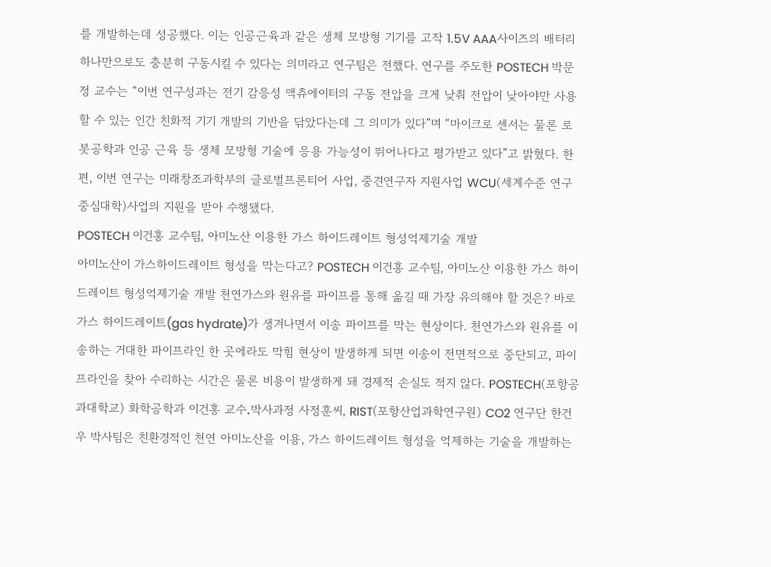를 개발하는데 성공했다. 이는 인공근육과 같은 생체 모방형 기기를 고작 1.5V AAA사이즈의 배터리 하나만으로도 충분히 구동시킬 수 있다는 의미라고 연구팀은 전했다. 연구를 주도한 POSTECH 박문정 교수는 “이번 연구성과는 전기 감응성 액츄에이터의 구동 전압을 크게 낮춰 전압이 낮아야만 사용할 수 있는 인간 친화적 기기 개발의 기반을 닦았다는데 그 의미가 있다”며 “마이크로 센서는 물론 로봇공학과 인공 근육 등 생체 모방형 기술에 응용 가능성이 뛰어나다고 평가받고 있다”고 밝혔다. 한편, 이번 연구는 미래창조과학부의 글로벌프론티어 사업, 중견연구자 지원사업 WCU(세계수준 연구중심대학)사업의 지원을 받아 수행됐다.
POSTECH 이건홍 교수팀, 아미노산 이용한 가스 하이드레이트 형성억제기술 개발
아미노산이 가스하이드레이트 형성을 막는다고? POSTECH 이건홍 교수팀, 아미노산 이용한 가스 하이드레이트 형성억제기술 개발 천연가스와 원유를 파이프를 통해 옮길 때 가장 유의해야 할 것은? 바로 가스 하이드레이트(gas hydrate)가 생겨나면서 이송 파이프를 막는 현상이다. 천연가스와 원유를 이송하는 거대한 파이프라인 한 곳에라도 막힘 현상이 발생하게 되면 이송이 전면적으로 중단되고, 파이프라인을 찾아 수리하는 시간은 물론 비용이 발생하게 돼 경제적 손실도 적지 않다. POSTECH(포항공과대학교) 화학공학과 이건홍 교수․박사과정 사정훈씨, RIST(포항산업과학연구원) CO2 연구단 한건우 박사팀은 친환경적인 천연 아미노산을 이용, 가스 하이드레이트 형성을 억제하는 기술을 개발하는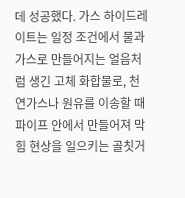데 성공했다. 가스 하이드레이트는 일정 조건에서 물과 가스로 만들어지는 얼음처럼 생긴 고체 화합물로, 천연가스나 원유를 이송할 때 파이프 안에서 만들어져 막힘 현상을 일으키는 골칫거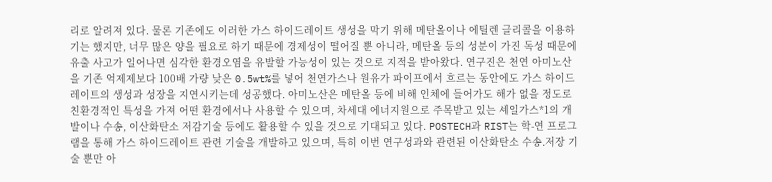리로 알려져 있다. 물론 기존에도 이러한 가스 하이드레이트 생성을 막기 위해 메탄올이나 에틸렌 글리콜을 이용하기는 했지만, 너무 많은 양을 필요로 하기 때문에 경제성이 떨어질 뿐 아니라, 메탄올 등의 성분이 가진 독성 때문에 유출 사고가 일어나면 심각한 환경오염을 유발할 가능성이 있는 것으로 지적을 받아왔다. 연구진은 천연 아미노산을 기존 억제제보다 100배 가량 낮은 0.5wt%를 넣어 천연가스나 원유가 파이프에서 흐르는 동안에도 가스 하이드레이트의 생성과 성장을 지연시키는데 성공했다. 아미노산은 메탄올 등에 비해 인체에 들어가도 해가 없을 정도로 친환경적인 특성을 가져 어떤 환경에서나 사용할 수 있으며, 차세대 에너지원으로 주목받고 있는 셰일가스*1의 개발이나 수송, 이산화탄소 저감기술 등에도 활용할 수 있을 것으로 기대되고 있다. POSTECH과 RIST는 학-연 프로그램을 통해 가스 하이드레이트 관련 기술을 개발하고 있으며, 특히 이번 연구성과와 관련된 이산화탄소 수송․저장 기술 뿐만 아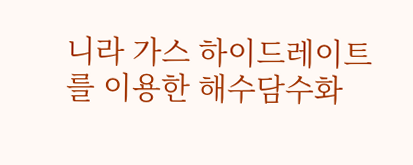니라 가스 하이드레이트를 이용한 해수담수화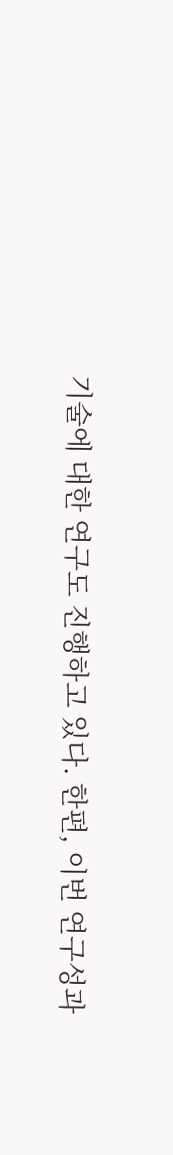기술에 대한 연구도 진행하고 있다. 한편, 이번 연구성과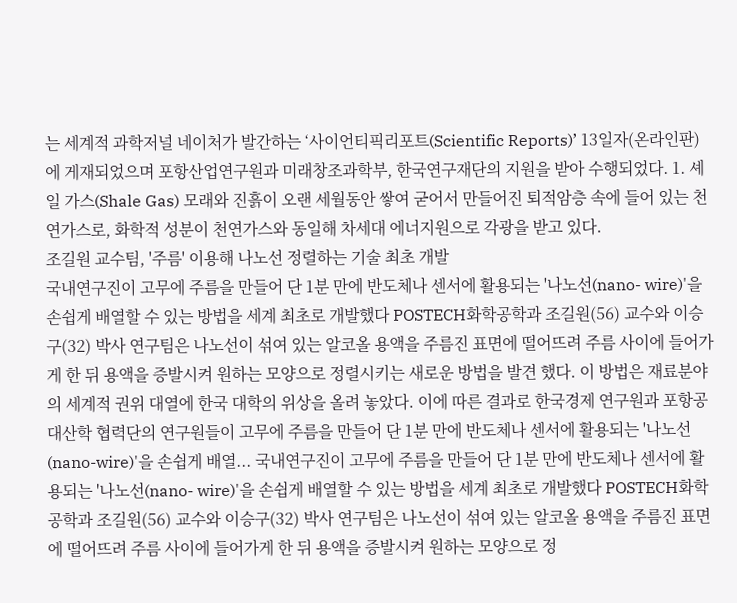는 세계적 과학저널 네이처가 발간하는 ‘사이언티픽리포트(Scientific Reports)’ 13일자(온라인판)에 게재되었으며 포항산업연구원과 미래창조과학부, 한국연구재단의 지원을 받아 수행되었다. 1. 셰일 가스(Shale Gas) 모래와 진흙이 오랜 세월동안 쌓여 굳어서 만들어진 퇴적암층 속에 들어 있는 천연가스로, 화학적 성분이 천연가스와 동일해 차세대 에너지원으로 각광을 받고 있다.
조길원 교수팀, '주름' 이용해 나노선 정렬하는 기술 최초 개발
국내연구진이 고무에 주름을 만들어 단 1분 만에 반도체나 센서에 활용되는 '나노선(nano- wire)'을 손쉽게 배열할 수 있는 방법을 세계 최초로 개발했다 POSTECH화학공학과 조길원(56) 교수와 이승구(32) 박사 연구팀은 나노선이 섞여 있는 알코올 용액을 주름진 표면에 떨어뜨려 주름 사이에 들어가게 한 뒤 용액을 증발시켜 원하는 모양으로 정렬시키는 새로운 방법을 발견 했다. 이 방법은 재료분야의 세계적 권위 대열에 한국 대학의 위상을 올려 놓았다. 이에 따른 결과로 한국경제 연구원과 포항공대산학 협력단의 연구원들이 고무에 주름을 만들어 단 1분 만에 반도체나 센서에 활용되는 '나노선(nano-wire)'을 손쉽게 배열... 국내연구진이 고무에 주름을 만들어 단 1분 만에 반도체나 센서에 활용되는 '나노선(nano- wire)'을 손쉽게 배열할 수 있는 방법을 세계 최초로 개발했다 POSTECH화학공학과 조길원(56) 교수와 이승구(32) 박사 연구팀은 나노선이 섞여 있는 알코올 용액을 주름진 표면에 떨어뜨려 주름 사이에 들어가게 한 뒤 용액을 증발시켜 원하는 모양으로 정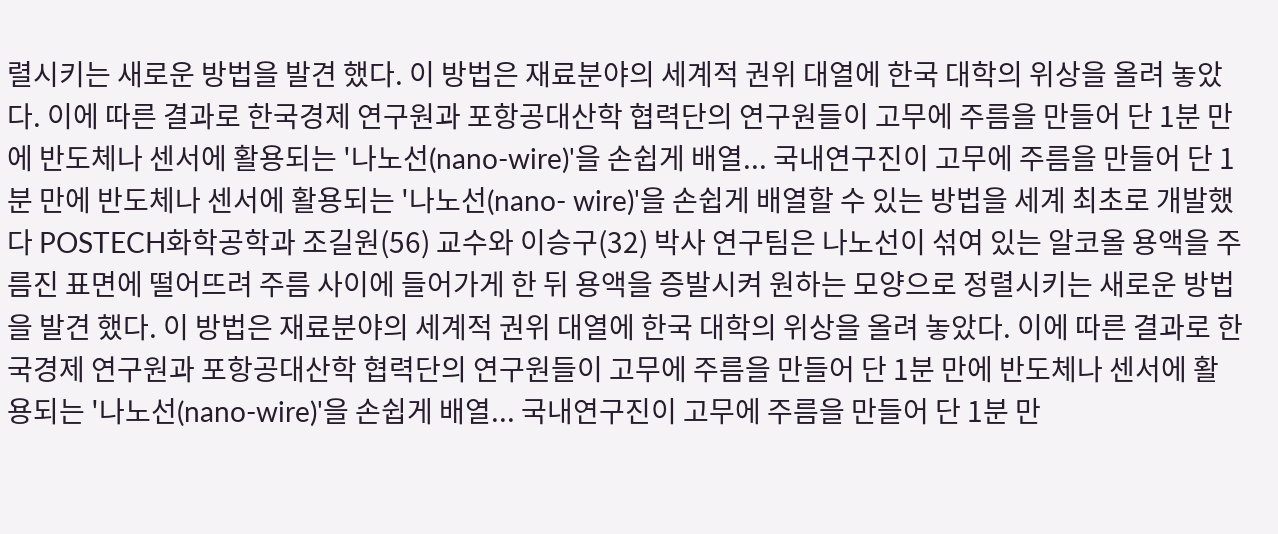렬시키는 새로운 방법을 발견 했다. 이 방법은 재료분야의 세계적 권위 대열에 한국 대학의 위상을 올려 놓았다. 이에 따른 결과로 한국경제 연구원과 포항공대산학 협력단의 연구원들이 고무에 주름을 만들어 단 1분 만에 반도체나 센서에 활용되는 '나노선(nano-wire)'을 손쉽게 배열... 국내연구진이 고무에 주름을 만들어 단 1분 만에 반도체나 센서에 활용되는 '나노선(nano- wire)'을 손쉽게 배열할 수 있는 방법을 세계 최초로 개발했다 POSTECH화학공학과 조길원(56) 교수와 이승구(32) 박사 연구팀은 나노선이 섞여 있는 알코올 용액을 주름진 표면에 떨어뜨려 주름 사이에 들어가게 한 뒤 용액을 증발시켜 원하는 모양으로 정렬시키는 새로운 방법을 발견 했다. 이 방법은 재료분야의 세계적 권위 대열에 한국 대학의 위상을 올려 놓았다. 이에 따른 결과로 한국경제 연구원과 포항공대산학 협력단의 연구원들이 고무에 주름을 만들어 단 1분 만에 반도체나 센서에 활용되는 '나노선(nano-wire)'을 손쉽게 배열... 국내연구진이 고무에 주름을 만들어 단 1분 만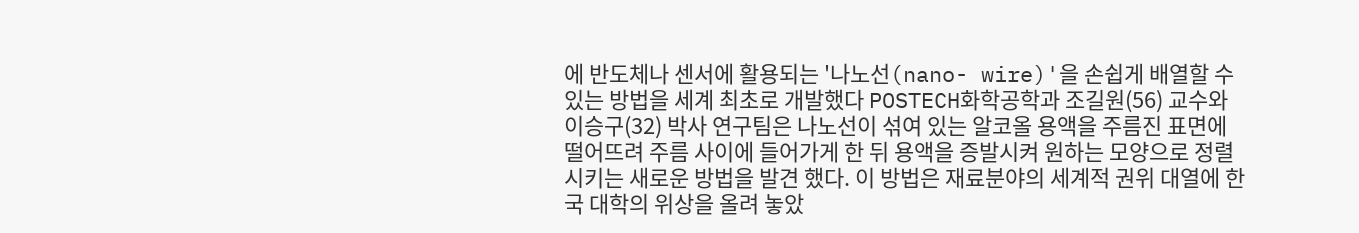에 반도체나 센서에 활용되는 '나노선(nano- wire)'을 손쉽게 배열할 수 있는 방법을 세계 최초로 개발했다 POSTECH화학공학과 조길원(56) 교수와 이승구(32) 박사 연구팀은 나노선이 섞여 있는 알코올 용액을 주름진 표면에 떨어뜨려 주름 사이에 들어가게 한 뒤 용액을 증발시켜 원하는 모양으로 정렬시키는 새로운 방법을 발견 했다. 이 방법은 재료분야의 세계적 권위 대열에 한국 대학의 위상을 올려 놓았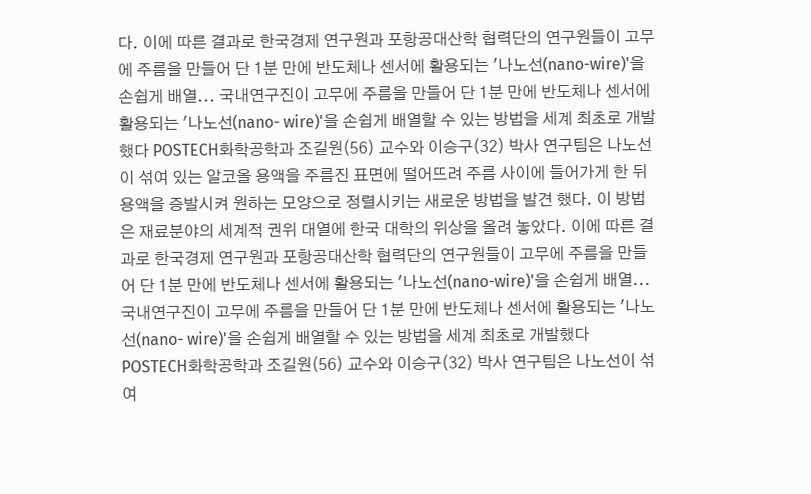다. 이에 따른 결과로 한국경제 연구원과 포항공대산학 협력단의 연구원들이 고무에 주름을 만들어 단 1분 만에 반도체나 센서에 활용되는 '나노선(nano-wire)'을 손쉽게 배열... 국내연구진이 고무에 주름을 만들어 단 1분 만에 반도체나 센서에 활용되는 '나노선(nano- wire)'을 손쉽게 배열할 수 있는 방법을 세계 최초로 개발했다 POSTECH화학공학과 조길원(56) 교수와 이승구(32) 박사 연구팀은 나노선이 섞여 있는 알코올 용액을 주름진 표면에 떨어뜨려 주름 사이에 들어가게 한 뒤 용액을 증발시켜 원하는 모양으로 정렬시키는 새로운 방법을 발견 했다. 이 방법은 재료분야의 세계적 권위 대열에 한국 대학의 위상을 올려 놓았다. 이에 따른 결과로 한국경제 연구원과 포항공대산학 협력단의 연구원들이 고무에 주름을 만들어 단 1분 만에 반도체나 센서에 활용되는 '나노선(nano-wire)'을 손쉽게 배열... 국내연구진이 고무에 주름을 만들어 단 1분 만에 반도체나 센서에 활용되는 '나노선(nano- wire)'을 손쉽게 배열할 수 있는 방법을 세계 최초로 개발했다 POSTECH화학공학과 조길원(56) 교수와 이승구(32) 박사 연구팀은 나노선이 섞여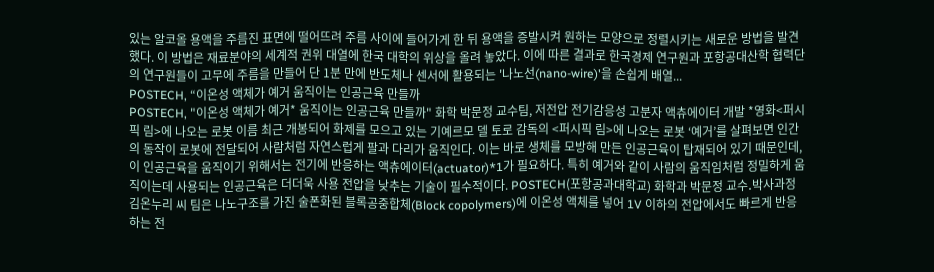있는 알코올 용액을 주름진 표면에 떨어뜨려 주름 사이에 들어가게 한 뒤 용액을 증발시켜 원하는 모양으로 정렬시키는 새로운 방법을 발견 했다. 이 방법은 재료분야의 세계적 권위 대열에 한국 대학의 위상을 올려 놓았다. 이에 따른 결과로 한국경제 연구원과 포항공대산학 협력단의 연구원들이 고무에 주름을 만들어 단 1분 만에 반도체나 센서에 활용되는 '나노선(nano-wire)'을 손쉽게 배열...
POSTECH, “이온성 액체가 예거 움직이는 인공근육 만들까
POSTECH, "이온성 액체가 예거* 움직이는 인공근육 만들까" 화학 박문정 교수팀, 저전압 전기감응성 고분자 액츄에이터 개발 *영화<퍼시픽 림>에 나오는 로봇 이름 최근 개봉되어 화제를 모으고 있는 기예르모 델 토로 감독의 <퍼시픽 림>에 나오는 로봇 ‘예거’를 살펴보면 인간의 동작이 로봇에 전달되어 사람처럼 자연스럽게 팔과 다리가 움직인다. 이는 바로 생체를 모방해 만든 인공근육이 탑재되어 있기 때문인데, 이 인공근육을 움직이기 위해서는 전기에 반응하는 액츄에이터(actuator)*1가 필요하다. 특히 예거와 같이 사람의 움직임처럼 정밀하게 움직이는데 사용되는 인공근육은 더더욱 사용 전압을 낮추는 기술이 필수적이다. POSTECH(포항공과대학교) 화학과 박문정 교수․박사과정 김온누리 씨 팀은 나노구조를 가진 술폰화된 블록공중합체(Block copolymers)에 이온성 액체를 넣어 1V 이하의 전압에서도 빠르게 반응하는 전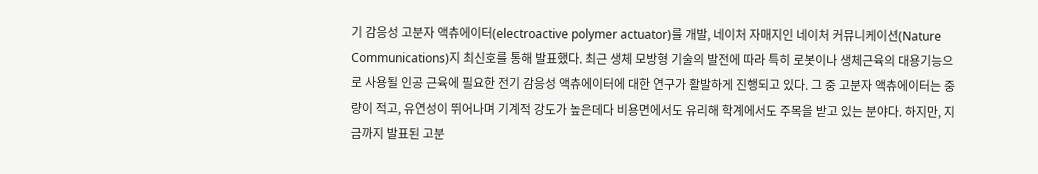기 감응성 고분자 액츄에이터(electroactive polymer actuator)를 개발, 네이처 자매지인 네이처 커뮤니케이션(Nature Communications)지 최신호를 통해 발표했다. 최근 생체 모방형 기술의 발전에 따라 특히 로봇이나 생체근육의 대용기능으로 사용될 인공 근육에 필요한 전기 감응성 액츄에이터에 대한 연구가 활발하게 진행되고 있다. 그 중 고분자 액츄에이터는 중량이 적고, 유연성이 뛰어나며 기계적 강도가 높은데다 비용면에서도 유리해 학계에서도 주목을 받고 있는 분야다. 하지만, 지금까지 발표된 고분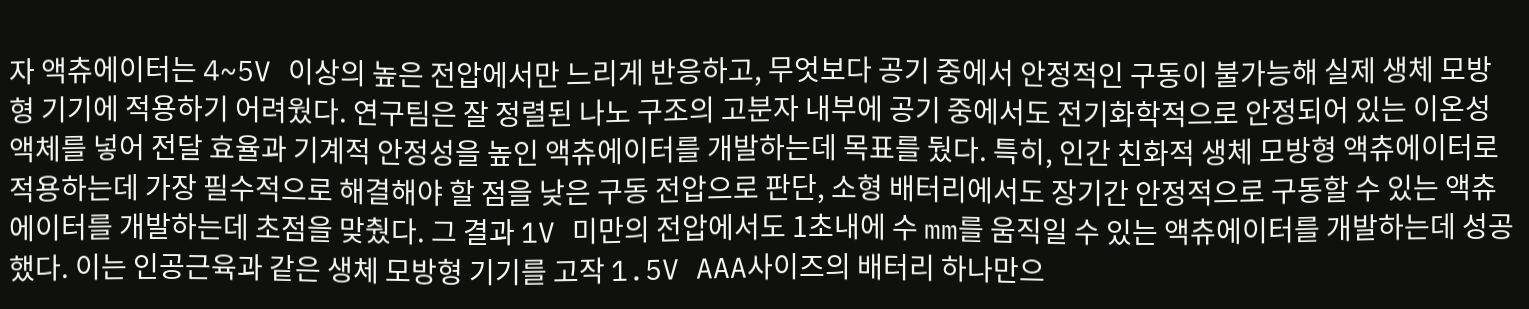자 액츄에이터는 4~5V 이상의 높은 전압에서만 느리게 반응하고, 무엇보다 공기 중에서 안정적인 구동이 불가능해 실제 생체 모방형 기기에 적용하기 어려웠다. 연구팀은 잘 정렬된 나노 구조의 고분자 내부에 공기 중에서도 전기화학적으로 안정되어 있는 이온성 액체를 넣어 전달 효율과 기계적 안정성을 높인 액츄에이터를 개발하는데 목표를 뒀다. 특히, 인간 친화적 생체 모방형 액츄에이터로 적용하는데 가장 필수적으로 해결해야 할 점을 낮은 구동 전압으로 판단, 소형 배터리에서도 장기간 안정적으로 구동할 수 있는 액츄에이터를 개발하는데 초점을 맞췄다. 그 결과 1V 미만의 전압에서도 1초내에 수 mm를 움직일 수 있는 액츄에이터를 개발하는데 성공했다. 이는 인공근육과 같은 생체 모방형 기기를 고작 1.5V AAA사이즈의 배터리 하나만으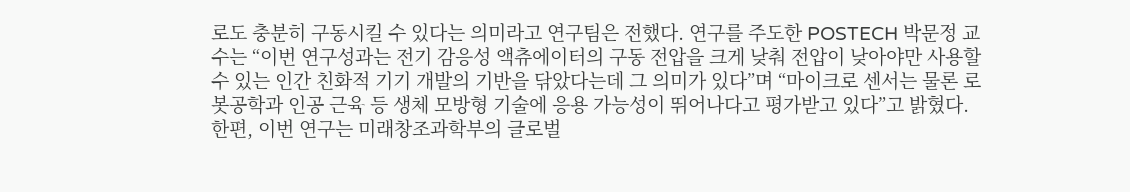로도 충분히 구동시킬 수 있다는 의미라고 연구팀은 전했다. 연구를 주도한 POSTECH 박문정 교수는 “이번 연구성과는 전기 감응성 액츄에이터의 구동 전압을 크게 낮춰 전압이 낮아야만 사용할 수 있는 인간 친화적 기기 개발의 기반을 닦았다는데 그 의미가 있다”며 “마이크로 센서는 물론 로봇공학과 인공 근육 등 생체 모방형 기술에 응용 가능성이 뛰어나다고 평가받고 있다”고 밝혔다. 한편, 이번 연구는 미래창조과학부의 글로벌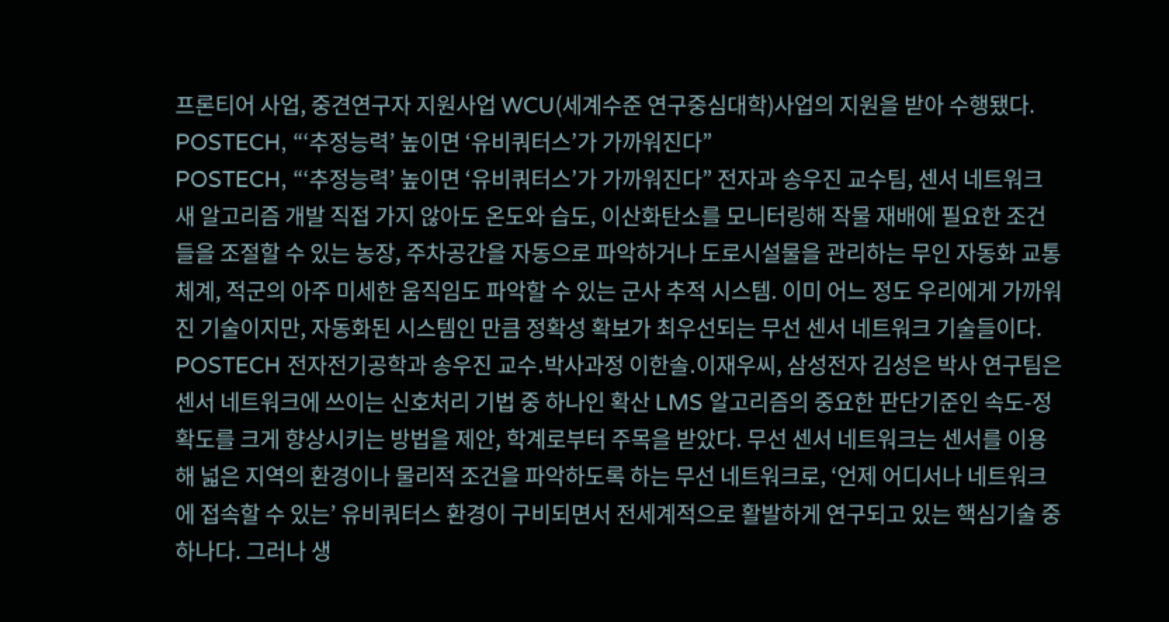프론티어 사업, 중견연구자 지원사업 WCU(세계수준 연구중심대학)사업의 지원을 받아 수행됐다.
POSTECH, “‘추정능력’ 높이면 ‘유비쿼터스’가 가까워진다”
POSTECH, “‘추정능력’ 높이면 ‘유비쿼터스’가 가까워진다” 전자과 송우진 교수팀, 센서 네트워크 새 알고리즘 개발 직접 가지 않아도 온도와 습도, 이산화탄소를 모니터링해 작물 재배에 필요한 조건들을 조절할 수 있는 농장, 주차공간을 자동으로 파악하거나 도로시설물을 관리하는 무인 자동화 교통체계, 적군의 아주 미세한 움직임도 파악할 수 있는 군사 추적 시스템. 이미 어느 정도 우리에게 가까워진 기술이지만, 자동화된 시스템인 만큼 정확성 확보가 최우선되는 무선 센서 네트워크 기술들이다. POSTECH 전자전기공학과 송우진 교수․박사과정 이한솔․이재우씨, 삼성전자 김성은 박사 연구팀은 센서 네트워크에 쓰이는 신호처리 기법 중 하나인 확산 LMS 알고리즘의 중요한 판단기준인 속도-정확도를 크게 향상시키는 방법을 제안, 학계로부터 주목을 받았다. 무선 센서 네트워크는 센서를 이용해 넓은 지역의 환경이나 물리적 조건을 파악하도록 하는 무선 네트워크로, ‘언제 어디서나 네트워크에 접속할 수 있는’ 유비쿼터스 환경이 구비되면서 전세계적으로 활발하게 연구되고 있는 핵심기술 중 하나다. 그러나 생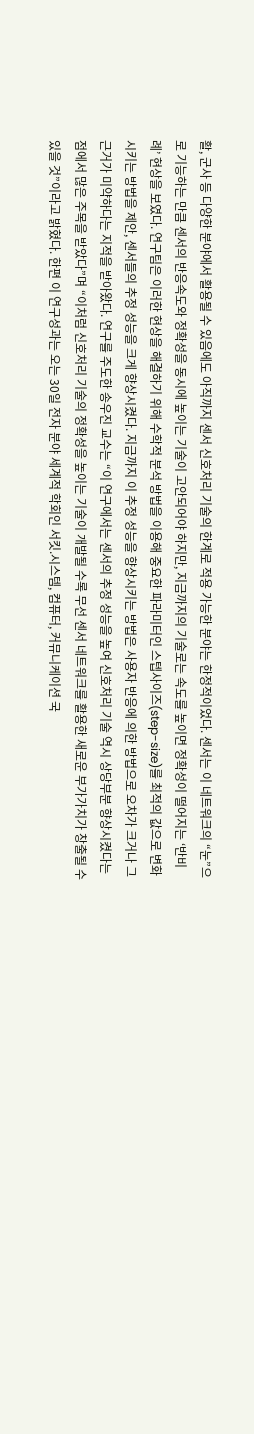활, 군사 등 다양한 분야에서 활용될 수 있음에도 아직까지 센서 신호처리 기술의 한계로 적용 가능한 분야는 한정적이었다. 센서는 이 네트워크의 “눈”으로 기능하는 만큼 센서의 반응속도와 정확성을 동시에 높이는 기술이 고안되어야 하지만, 지금까지의 기술로는 속도를 높이면 정확성이 떨어지는 ‘반비례’ 현상을 보였다. 연구팀은 이러한 현상을 해결하기 위해 수학적 분석 방법을 이용해 중요한 파라미터인 스텝사이즈(step-size)를 최적의 값으로 변화시키는 방법을 제안, 센서들의 추정 성능을 크게 향상시켰다. 지금까지 이 추정 성능을 향상시키는 방법은 사용자 반응에 의한 방법으로 오차가 크거나 그 근거가 미약하다는 지적을 받아왔다. 연구를 주도한 송우진 교수는 “이 연구에서는 센서의 추정 성능을 높여 신호처리 기술 역시 상당부분 향상시켰다는 점에서 많은 주목을 받았다”며 “이처럼 신호처리 기술의 정확성을 높이는 기술이 개발될 수록 무선 센서 네트워크를 활용한 새로운 부가가치가 창출될 수 있을 것”이라고 밝혔다. 한편 이 연구성과는 오는 30일 전자 분야 세계적 학회인 서킷.시스템, 컴퓨터, 커뮤니케이션 국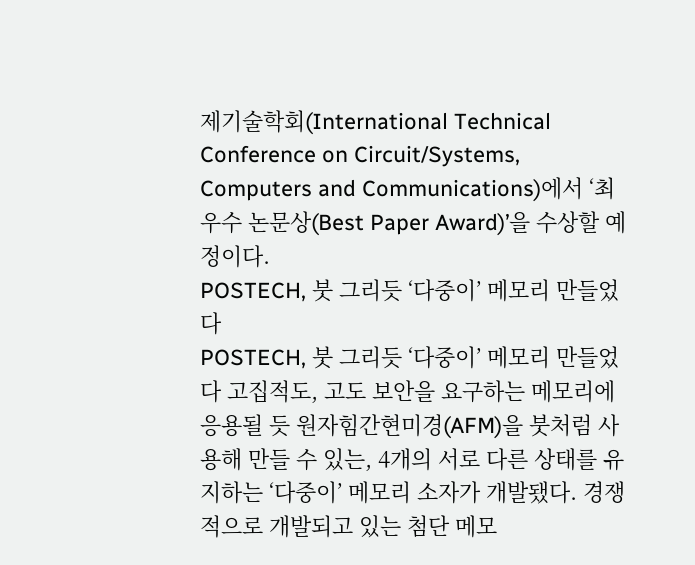제기술학회(International Technical Conference on Circuit/Systems, Computers and Communications)에서 ‘최우수 논문상(Best Paper Award)’을 수상할 예정이다.
POSTECH, 붓 그리듯 ‘다중이’ 메모리 만들었다
POSTECH, 붓 그리듯 ‘다중이’ 메모리 만들었다 고집적도, 고도 보안을 요구하는 메모리에 응용될 듯 원자힘간현미경(AFM)을 붓처럼 사용해 만들 수 있는, 4개의 서로 다른 상태를 유지하는 ‘다중이’ 메모리 소자가 개발됐다. 경쟁적으로 개발되고 있는 첨단 메모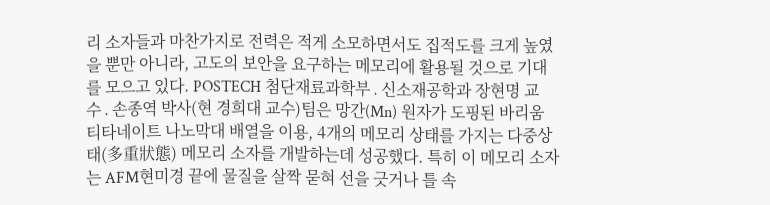리 소자들과 마찬가지로 전력은 적게 소모하면서도 집적도를 크게 높였을 뿐만 아니라, 고도의 보안을 요구하는 메모리에 활용될 것으로 기대를 모으고 있다. POSTECH 첨단재료과학부․신소재공학과 장현명 교수․손종역 박사(현 경희대 교수)팀은 망간(Mn) 원자가 도핑된 바리움 티타네이트 나노막대 배열을 이용, 4개의 메모리 상태를 가지는 다중상태(多重狀態) 메모리 소자를 개발하는데 성공했다. 특히 이 메모리 소자는 AFM현미경 끝에 물질을 살짝 묻혀 선을 긋거나 틀 속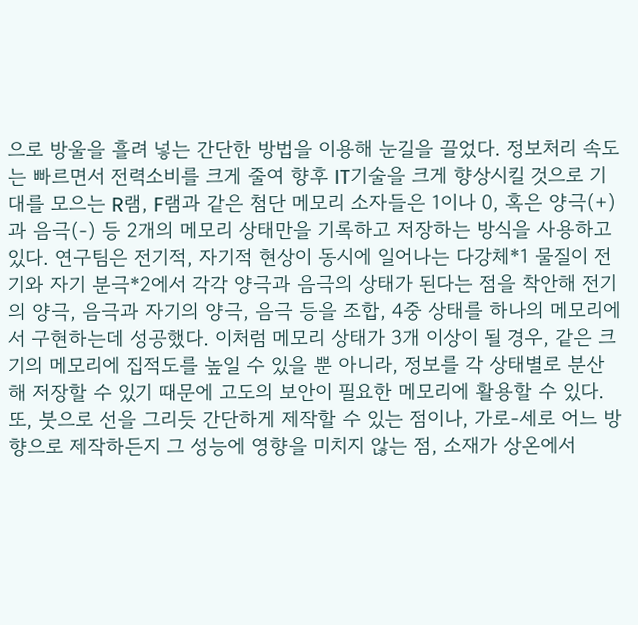으로 방울을 흘려 넣는 간단한 방법을 이용해 눈길을 끌었다. 정보처리 속도는 빠르면서 전력소비를 크게 줄여 향후 IT기술을 크게 향상시킬 것으로 기대를 모으는 R램, F램과 같은 첨단 메모리 소자들은 1이나 0, 혹은 양극(+)과 음극(-) 등 2개의 메모리 상태만을 기록하고 저장하는 방식을 사용하고 있다. 연구팀은 전기적, 자기적 현상이 동시에 일어나는 다강체*1 물질이 전기와 자기 분극*2에서 각각 양극과 음극의 상태가 된다는 점을 착안해 전기의 양극, 음극과 자기의 양극, 음극 등을 조합, 4중 상태를 하나의 메모리에서 구현하는데 성공했다. 이처럼 메모리 상태가 3개 이상이 될 경우, 같은 크기의 메모리에 집적도를 높일 수 있을 뿐 아니라, 정보를 각 상태별로 분산해 저장할 수 있기 때문에 고도의 보안이 필요한 메모리에 활용할 수 있다. 또, 붓으로 선을 그리듯 간단하게 제작할 수 있는 점이나, 가로-세로 어느 방향으로 제작하든지 그 성능에 영향을 미치지 않는 점, 소재가 상온에서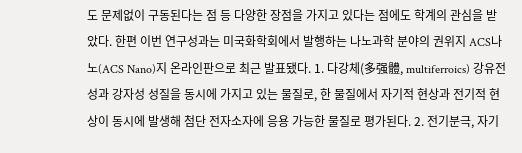도 문제없이 구동된다는 점 등 다양한 장점을 가지고 있다는 점에도 학계의 관심을 받았다. 한편 이번 연구성과는 미국화학회에서 발행하는 나노과학 분야의 권위지 ACS나노(ACS Nano)지 온라인판으로 최근 발표됐다. 1. 다강체(多强體, multiferroics) 강유전성과 강자성 성질을 동시에 가지고 있는 물질로, 한 물질에서 자기적 현상과 전기적 현상이 동시에 발생해 첨단 전자소자에 응용 가능한 물질로 평가된다. 2. 전기분극, 자기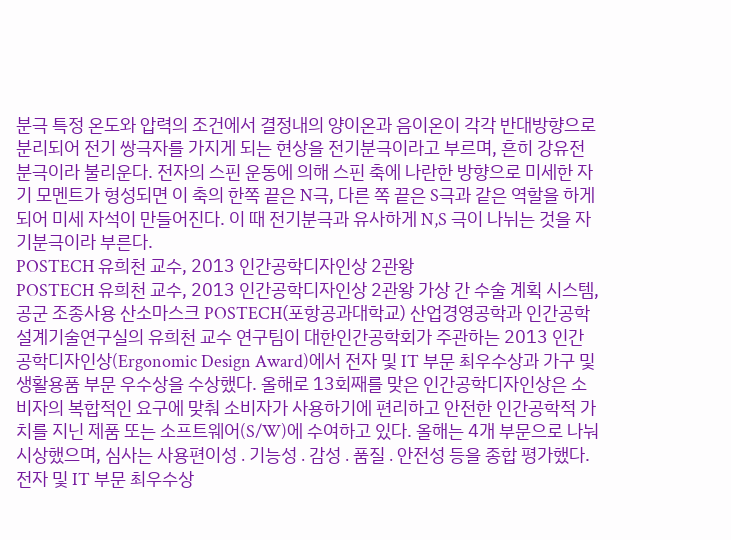분극 특정 온도와 압력의 조건에서 결정내의 양이온과 음이온이 각각 반대방향으로 분리되어 전기 쌍극자를 가지게 되는 현상을 전기분극이라고 부르며, 흔히 강유전 분극이라 불리운다. 전자의 스핀 운동에 의해 스핀 축에 나란한 방향으로 미세한 자기 모멘트가 형성되면 이 축의 한쪽 끝은 N극, 다른 쪽 끝은 S극과 같은 역할을 하게 되어 미세 자석이 만들어진다. 이 때 전기분극과 유사하게 N,S 극이 나뉘는 것을 자기분극이라 부른다.
POSTECH 유희천 교수, 2013 인간공학디자인상 2관왕
POSTECH 유희천 교수, 2013 인간공학디자인상 2관왕 가상 간 수술 계획 시스템, 공군 조종사용 산소마스크 POSTECH(포항공과대학교) 산업경영공학과 인간공학설계기술연구실의 유희천 교수 연구팀이 대한인간공학회가 주관하는 2013 인간공학디자인상(Ergonomic Design Award)에서 전자 및 IT 부문 최우수상과 가구 및 생활용품 부문 우수상을 수상했다. 올해로 13회째를 맞은 인간공학디자인상은 소비자의 복합적인 요구에 맞춰 소비자가 사용하기에 편리하고 안전한 인간공학적 가치를 지닌 제품 또는 소프트웨어(S/W)에 수여하고 있다. 올해는 4개 부문으로 나눠 시상했으며, 심사는 사용편이성․기능성․감성․품질․안전성 등을 종합 평가했다. 전자 및 IT 부문 최우수상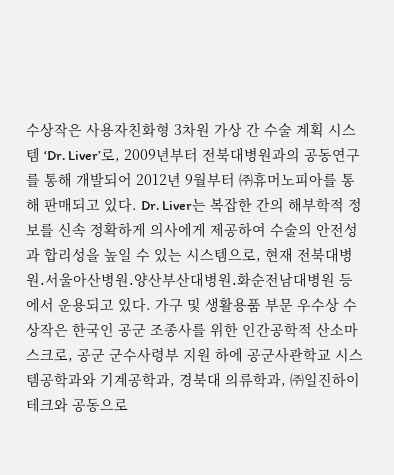수상작은 사용자친화형 3차원 가상 간 수술 계획 시스템 ‘Dr. Liver’로, 2009년부터 전북대병원과의 공동연구를 통해 개발되어 2012년 9월부터 ㈜휴머노피아를 통해 판매되고 있다. Dr. Liver는 복잡한 간의 해부학적 정보를 신속 정확하게 의사에게 제공하여 수술의 안전성과 합리성을 높일 수 있는 시스템으로, 현재 전북대병원․서울아산병원․양산부산대병원․화순전남대병원 등에서 운용되고 있다. 가구 및 생활용품 부문 우수상 수상작은 한국인 공군 조종사를 위한 인간공학적 산소마스크로, 공군 군수사령부 지원 하에 공군사관학교 시스템공학과와 기계공학과, 경북대 의류학과, ㈜일진하이테크와 공동으로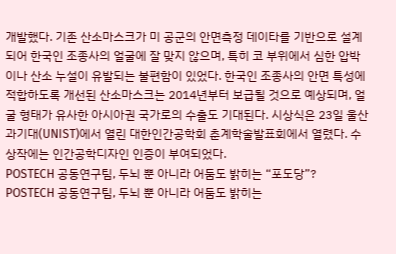개발했다. 기존 산소마스크가 미 공군의 안면측정 데이타를 기반으로 설계되어 한국인 조종사의 얼굴에 잘 맞지 않으며, 특히 코 부위에서 심한 압박이나 산소 누설이 유발되는 불편함이 있었다. 한국인 조종사의 안면 특성에 적합하도록 개선된 산소마스크는 2014년부터 보급될 것으로 예상되며, 얼굴 형태가 유사한 아시아권 국가로의 수출도 기대된다. 시상식은 23일 울산과기대(UNIST)에서 열린 대한인간공학회 춘계학술발표회에서 열렸다. 수상작에는 인간공학디자인 인증이 부여되었다.
POSTECH 공동연구팀, 두뇌 뿐 아니라 어둠도 밝히는 “포도당”?
POSTECH 공동연구팀, 두뇌 뿐 아니라 어둠도 밝히는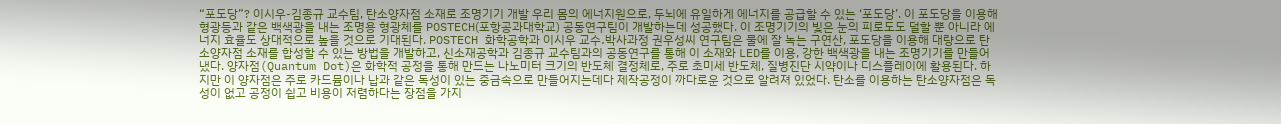“포도당”? 이시우-김종규 교수팀, 탄소양자점 소재로 조명기기 개발 우리 몸의 에너지원으로, 두뇌에 유일하게 에너지를 공급할 수 있는 ‘포도당’. 이 포도당을 이용해 형광등과 같은 백색광을 내는 조명용 형광체를 POSTECH(포항공과대학교) 공동연구팀이 개발하는데 성공했다. 이 조명기기의 빛은 눈의 피로도도 덜할 뿐 아니라 에너지 효율도 상대적으로 높을 것으로 기대된다. POSTECH 화학공학과 이시우 교수․박사과정 권우성씨 연구팀은 물에 잘 녹는 구연산, 포도당을 이용해 대량으로 탄소양자점 소재를 합성할 수 있는 방법을 개발하고, 신소재공학과 김종규 교수팀과의 공동연구를 통해 이 소재와 LED를 이용, 강한 백색광을 내는 조명기기를 만들어냈다. 양자점(Quantum Dot)은 화학적 공정을 통해 만드는 나노미터 크기의 반도체 결정체로, 주로 초미세 반도체, 질병진단 시약이나 디스플레이에 활용된다. 하지만 이 양자점은 주로 카드뮴이나 납과 같은 독성이 있는 중금속으로 만들어지는데다 제작공정이 까다로운 것으로 알려져 있었다. 탄소를 이용하는 탄소양자점은 독성이 없고 공정이 쉽고 비용이 저렴하다는 장점을 가지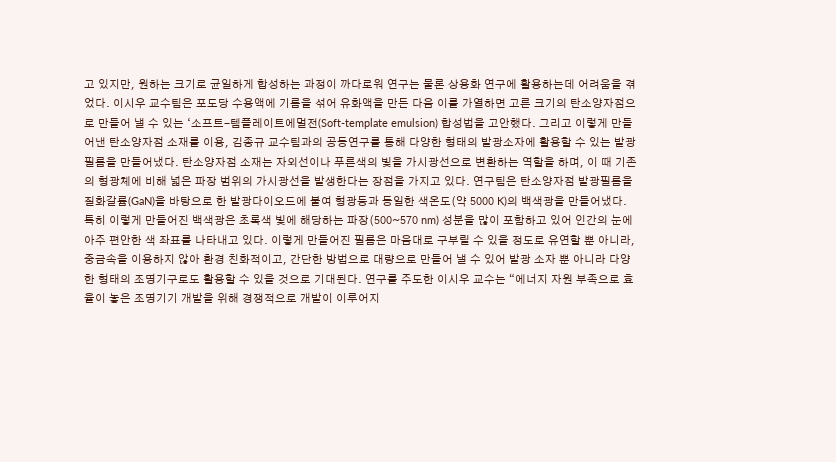고 있지만, 원하는 크기로 균일하게 합성하는 과정이 까다로워 연구는 물론 상용화 연구에 활용하는데 어려움을 겪었다. 이시우 교수팀은 포도당 수용액에 기름을 섞어 유화액을 만든 다음 이를 가열하면 고른 크기의 탄소양자점으로 만들어 낼 수 있는 ‘소프트-템플레이트에멀전(Soft-template emulsion) 합성법을 고안했다. 그리고 이렇게 만들어낸 탄소양자점 소재를 이용, 김종규 교수팀과의 공동연구를 통해 다양한 형태의 발광소자에 활용할 수 있는 발광필름을 만들어냈다. 탄소양자점 소재는 자외선이나 푸른색의 빛을 가시광선으로 변환하는 역할을 하며, 이 때 기존의 형광체에 비해 넓은 파장 범위의 가시광선을 발생한다는 장점을 가지고 있다. 연구팀은 탄소양자점 발광필름을 질화갈륨(GaN)을 바탕으로 한 발광다이오드에 붙여 형광등과 동일한 색온도(약 5000 K)의 백색광을 만들어냈다. 특히 이렇게 만들어진 백색광은 초록색 빛에 해당하는 파장(500~570 nm) 성분을 많이 포함하고 있어 인간의 눈에 아주 편안한 색 좌표를 나타내고 있다. 이렇게 만들어진 필름은 마음대로 구부릴 수 있을 정도로 유연할 뿐 아니라, 중금속을 이용하지 않아 환경 친화적이고, 간단한 방법으로 대량으로 만들어 낼 수 있어 발광 소자 뿐 아니라 다양한 형태의 조명기구로도 활용할 수 있을 것으로 기대된다. 연구를 주도한 이시우 교수는 “에너지 자원 부족으로 효율이 놓은 조명기기 개발을 위해 경쟁적으로 개발이 이루어지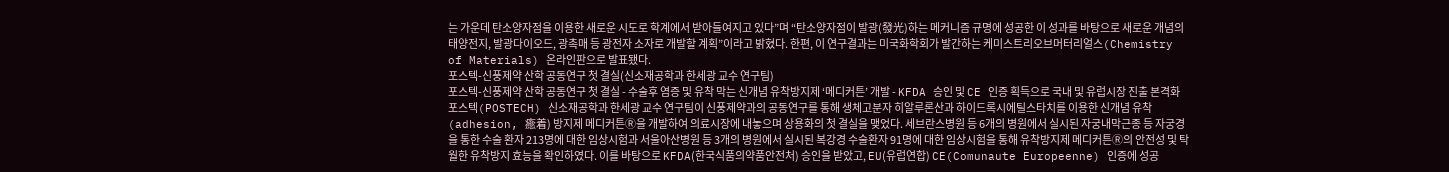는 가운데 탄소양자점을 이용한 새로운 시도로 학계에서 받아들여지고 있다”며 “탄소양자점이 발광(發光)하는 메커니즘 규명에 성공한 이 성과를 바탕으로 새로운 개념의 태양전지, 발광다이오드, 광촉매 등 광전자 소자로 개발할 계획”이라고 밝혔다. 한편, 이 연구결과는 미국화학회가 발간하는 케미스트리오브머터리얼스(Chemistry of Materials) 온라인판으로 발표됐다.
포스텍-신풍제약 산학 공동연구 첫 결실(신소재공학과 한세광 교수 연구팀)
포스텍-신풍제약 산학 공동연구 첫 결실 - 수술후 염증 및 유착 막는 신개념 유착방지제 ‘메디커튼’ 개발 - KFDA 승인 및 CE 인증 획득으로 국내 및 유럽시장 진출 본격화 포스텍(POSTECH) 신소재공학과 한세광 교수 연구팀이 신풍제약과의 공동연구를 통해 생체고분자 히알루론산과 하이드록시에틸스타치를 이용한 신개념 유착(adhesion, 癒着) 방지제 메디커튼Ⓡ을 개발하여 의료시장에 내놓으며 상용화의 첫 결실을 맺었다. 세브란스병원 등 6개의 병원에서 실시된 자궁내막근종 등 자궁경을 통한 수술 환자 213명에 대한 임상시험과 서울아산병원 등 3개의 병원에서 실시된 복강경 수술환자 91명에 대한 임상시험을 통해 유착방지제 메디커튼Ⓡ의 안전성 및 탁월한 유착방지 효능을 확인하였다. 이를 바탕으로 KFDA(한국식품의약품안전처) 승인을 받았고, EU(유럽연합) CE(Comunaute Europeenne) 인증에 성공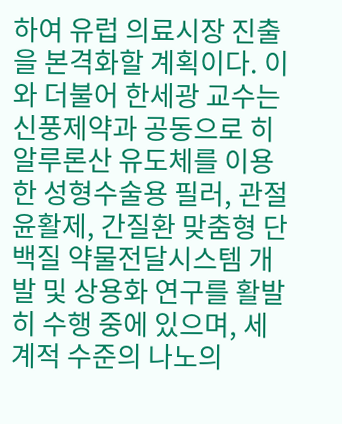하여 유럽 의료시장 진출을 본격화할 계획이다. 이와 더불어 한세광 교수는 신풍제약과 공동으로 히알루론산 유도체를 이용한 성형수술용 필러, 관절윤활제, 간질환 맞춤형 단백질 약물전달시스템 개발 및 상용화 연구를 활발히 수행 중에 있으며, 세계적 수준의 나노의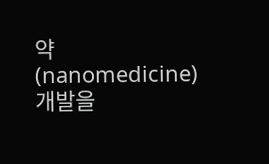약 (nanomedicine) 개발을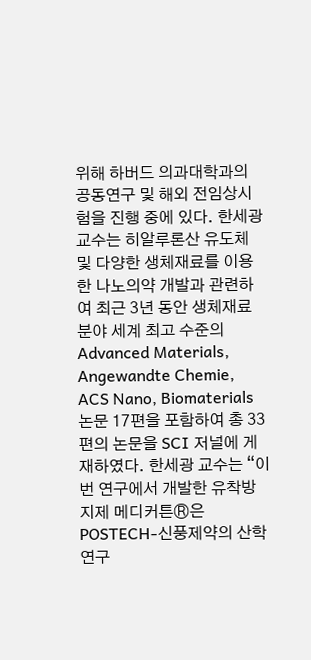위해 하버드 의과대학과의 공동연구 및 해외 전임상시험을 진행 중에 있다. 한세광 교수는 히알루론산 유도체 및 다양한 생체재료를 이용한 나노의약 개발과 관련하여 최근 3년 동안 생체재료 분야 세계 최고 수준의 Advanced Materials, Angewandte Chemie, ACS Nano, Biomaterials 논문 17편을 포함하여 총 33편의 논문을 SCI 저널에 게재하였다. 한세광 교수는 “이번 연구에서 개발한 유착방지제 메디커튼Ⓡ은 POSTECH-신풍제약의 산학 연구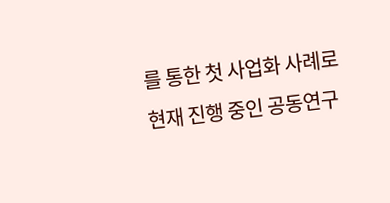를 통한 첫 사업화 사례로 현재 진행 중인 공동연구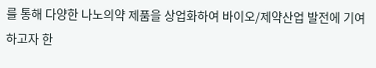를 통해 다양한 나노의약 제품을 상업화하여 바이오/제약산업 발전에 기여하고자 한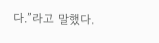다.”라고 말했다.